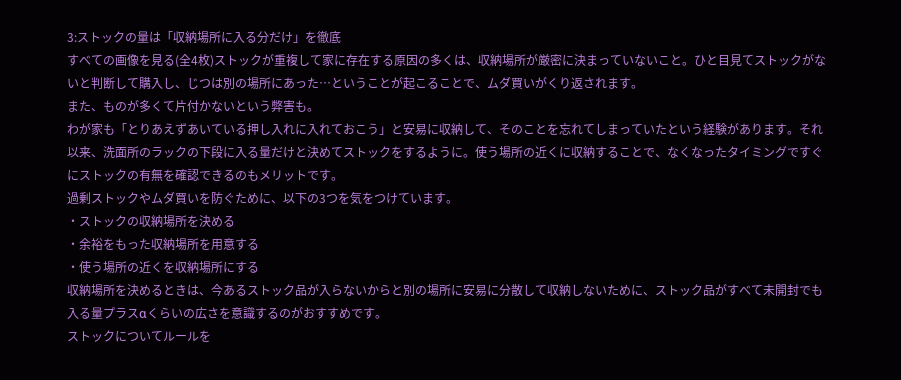3:ストックの量は「収納場所に入る分だけ」を徹底
すべての画像を見る(全4枚)ストックが重複して家に存在する原因の多くは、収納場所が厳密に決まっていないこと。ひと目見てストックがないと判断して購入し、じつは別の場所にあった…ということが起こることで、ムダ買いがくり返されます。
また、ものが多くて片付かないという弊害も。
わが家も「とりあえずあいている押し入れに入れておこう」と安易に収納して、そのことを忘れてしまっていたという経験があります。それ以来、洗面所のラックの下段に入る量だけと決めてストックをするように。使う場所の近くに収納することで、なくなったタイミングですぐにストックの有無を確認できるのもメリットです。
過剰ストックやムダ買いを防ぐために、以下の3つを気をつけています。
・ストックの収納場所を決める
・余裕をもった収納場所を用意する
・使う場所の近くを収納場所にする
収納場所を決めるときは、今あるストック品が入らないからと別の場所に安易に分散して収納しないために、ストック品がすべて未開封でも入る量プラスαくらいの広さを意識するのがおすすめです。
ストックについてルールを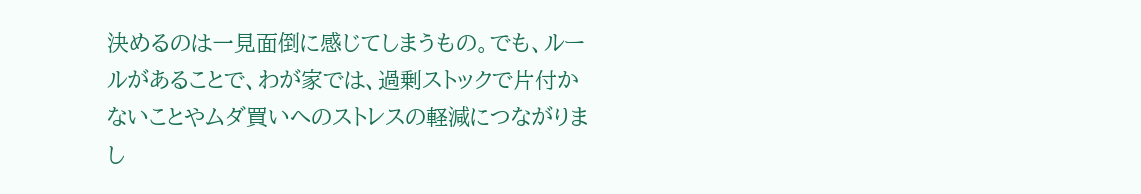決めるのは一見面倒に感じてしまうもの。でも、ルールがあることで、わが家では、過剰ストックで片付かないことやムダ買いへのストレスの軽減につながりまし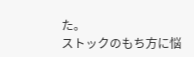た。
ストックのもち方に悩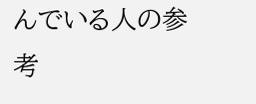んでいる人の参考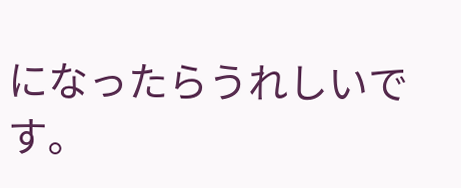になったらうれしいです。